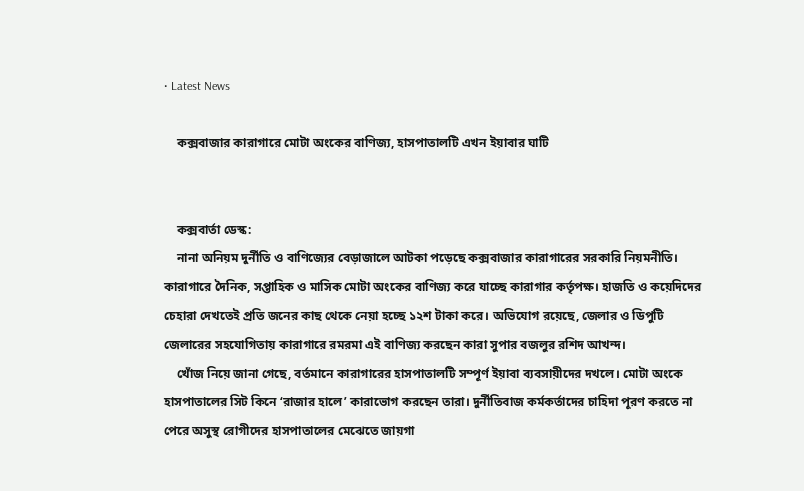• Latest News

    কক্সবাজার কারাগারে মোটা অংকের বাণিজ্য, হাসপাতালটি এখন ইয়াবার ঘাটি


    কক্সবার্তা ডেস্ক:
    নানা অনিয়ম দুর্নীতি ও বাণিজ্যের বেড়াজালে আটকা পড়েছে কক্সবাজার কারাগারের সরকারি নিয়মনীতি। কারাগারে দৈনিক, সপ্তাহিক ও মাসিক মোটা অংকের বাণিজ্য করে যাচ্ছে কারাগার কর্তৃপক্ষ। হাজতি ও কয়েদিদের চেহারা দেখতেই প্রতি জনের কাছ থেকে নেয়া হচ্ছে ১২শ টাকা করে। অভিযোগ রয়েছে, জেলার ও ডিপুটি জেলারের সহযোগিতায় কারাগারে রমরমা এই বাণিজ্য করছেন কারা সুপার বজলুর রশিদ আখন্দ।
    খোঁজ নিয়ে জানা গেছে, বর্তমানে কারাগারের হাসপাতালটি সম্পূর্ণ ইয়াবা ব্যবসায়ীদের দখলে। মোটা অংকে হাসপাতালের সিট কিনে ‘রাজার হালে’ কারাভোগ করছেন তারা। দুর্নীতিবাজ কর্মকর্তাদের চাহিদা পূরণ করতে না পেরে অসুস্থ রোগীদের হাসপাতালের মেঝেতে জায়গা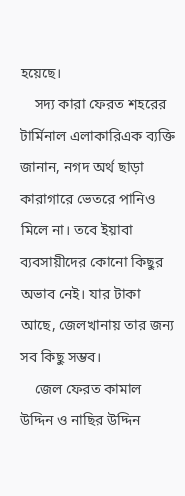হয়েছে।
    সদ্য কারা ফেরত শহরের টার্মিনাল এলাকারিএক ব্যক্তি জানান, নগদ অর্থ ছাড়া কারাগারে ভেতরে পানিও মিলে না। তবে ইয়াবা ব্যবসায়ীদের কোনো কিছুর অভাব নেই। যার টাকা আছে, জেলখানায় তার জন্য সব কিছু সম্ভব।
    জেল ফেরত কামাল উদ্দিন ও নাছির উদ্দিন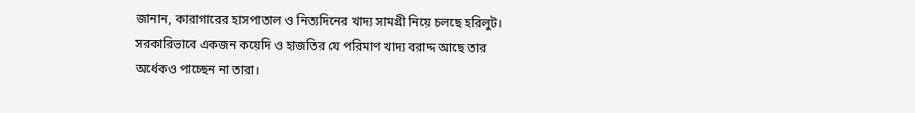জানান, কারাগারের হাসপাতাল ও নিত্যদিনের খাদ্য সামগ্রী নিয়ে চলছে হরিলুট। সরকারিভাবে একজন কয়েদি ও হাজতির যে পরিমাণ খাদ্য বরাদ্দ আছে তার অর্ধেকও পাচ্ছেন না তারা।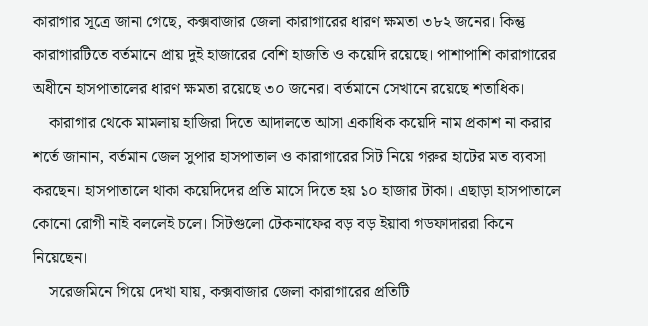কারাগার সূত্রে জানা গেছে, কক্সবাজার জেলা কারাগারের ধারণ ক্ষমতা ৩৮২ জনের। কিন্তু কারাগারটিতে বর্তমানে প্রায় দুই হাজারের বেশি হাজতি ও কয়েদি রয়েছে। পাশাপাশি কারাগারের অধীনে হাসপাতালের ধারণ ক্ষমতা রয়েছে ৩০ জনের। বর্তমানে সেখানে রয়েছে শতাধিক।
    কারাগার থেকে মামলায় হাজিরা দিতে আদালতে আসা একাধিক কয়েদি নাম প্রকাশ না করার শর্তে জানান, বর্তমান জেল সুপার হাসপাতাল ও কারাগারের সিট নিয়ে গরুর হাটের মত ব্যবসা করছেন। হাসপাতালে থাকা কয়েদিদের প্রতি মাসে দিতে হয় ১০ হাজার টাকা। এছাড়া হাসপাতালে কোনো রোগী নাই বললেই চলে। সিটগুলো টেকনাফের বড় বড় ইয়াবা গডফাদাররা কিনে নিয়েছেন।
    সরেজমিনে গিয়ে দেখা যায়, কক্সবাজার জেলা কারাগারের প্রতিটি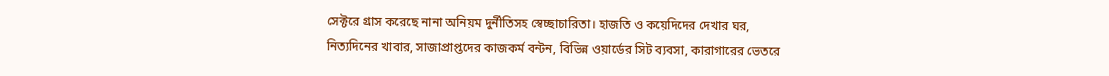সেক্টরে গ্রাস করেছে নানা অনিয়ম দুর্নীতিসহ স্বেচ্ছাচারিতা। হাজতি ও কয়েদিদের দেখার ঘর, নিত্যদিনের খাবার, সাজাপ্রাপ্তদের কাজকর্ম বন্টন, বিভিন্ন ওয়ার্ডের সিট ব্যবসা, কারাগারের ভেতরে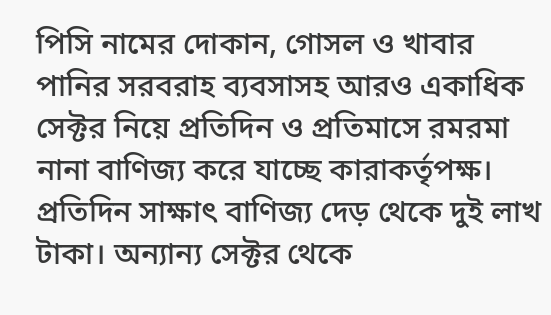পিসি নামের দোকান, গোসল ও খাবার পানির সরবরাহ ব্যবসাসহ আরও একাধিক সেক্টর নিয়ে প্রতিদিন ও প্রতিমাসে রমরমা নানা বাণিজ্য করে যাচ্ছে কারাকর্তৃপক্ষ। প্রতিদিন সাক্ষাৎ বাণিজ্য দেড় থেকে দুই লাখ টাকা। অন্যান্য সেক্টর থেকে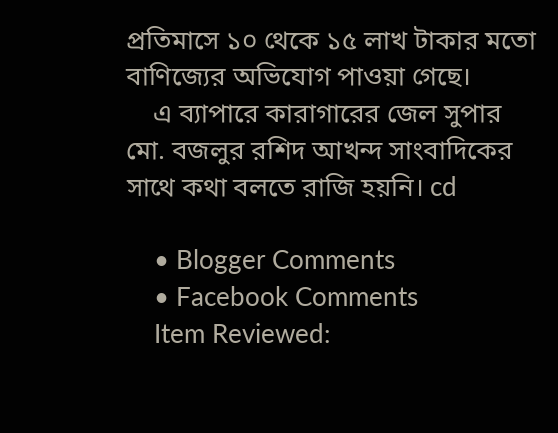প্রতিমাসে ১০ থেকে ১৫ লাখ টাকার মতো বাণিজ্যের অভিযোগ পাওয়া গেছে।
    এ ব্যাপারে কারাগারের জেল সুপার মো. বজলুর রশিদ আখন্দ সাংবাদিকের সাথে কথা বলতে রাজি হয়নি। cd

    • Blogger Comments
    • Facebook Comments
    Item Reviewed: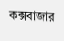কক্সবাজার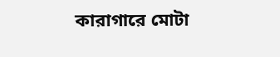কারাগারে মোটা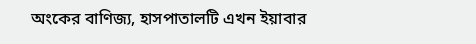অংকের বাণিজ্য, হাসপাতালটি এখন ইয়াবার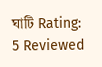ঘাটি Rating: 5 Reviewed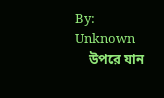By: Unknown
    উপরে যান